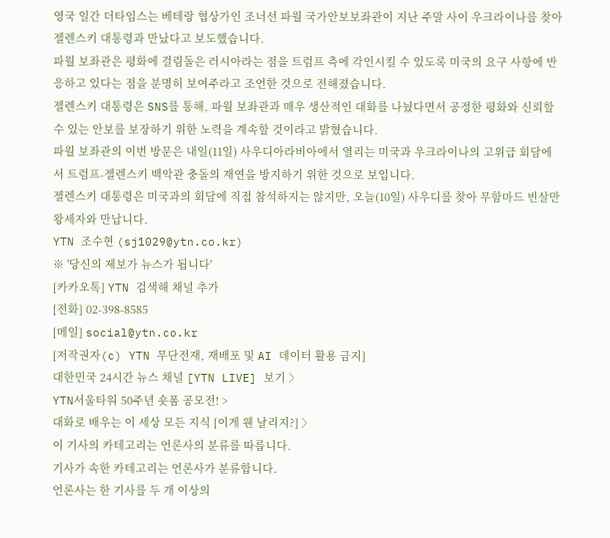영국 일간 더타임스는 베테랑 협상가인 조너선 파월 국가안보보좌관이 지난 주말 사이 우크라이나를 찾아 젤렌스키 대통령과 만났다고 보도했습니다.
파월 보좌관은 평화에 걸림돌은 러시아라는 점을 트럼프 측에 각인시킬 수 있도록 미국의 요구 사항에 반응하고 있다는 점을 분명히 보여주라고 조언한 것으로 전해졌습니다.
젤렌스키 대통령은 SNS를 통해, 파월 보좌관과 매우 생산적인 대화를 나눴다면서 공정한 평화와 신뢰할 수 있는 안보를 보장하기 위한 노력을 계속할 것이라고 밝혔습니다.
파월 보좌관의 이번 방문은 내일(11일) 사우디아라비아에서 열리는 미국과 우크라이나의 고위급 회담에서 트럼프-젤렌스키 백악관 충돌의 재연을 방지하기 위한 것으로 보입니다.
젤렌스키 대통령은 미국과의 회담에 직접 참석하지는 않지만, 오늘(10일) 사우디를 찾아 무함마드 빈살만 왕세자와 만납니다.
YTN 조수현 (sj1029@ytn.co.kr)
※ '당신의 제보가 뉴스가 됩니다'
[카카오톡] YTN 검색해 채널 추가
[전화] 02-398-8585
[메일] social@ytn.co.kr
[저작권자(c) YTN 무단전재, 재배포 및 AI 데이터 활용 금지]
대한민국 24시간 뉴스 채널 [YTN LIVE] 보기 〉
YTN서울타워 50주년 숏폼 공모전! >
대화로 배우는 이 세상 모든 지식 [이게 웬 날리지?] 〉
이 기사의 카테고리는 언론사의 분류를 따릅니다.
기사가 속한 카테고리는 언론사가 분류합니다.
언론사는 한 기사를 두 개 이상의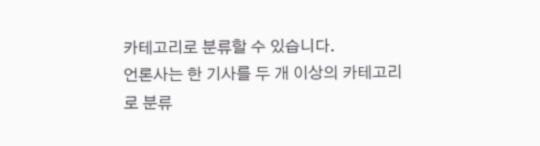카테고리로 분류할 수 있습니다.
언론사는 한 기사를 두 개 이상의 카테고리로 분류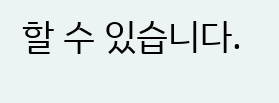할 수 있습니다.